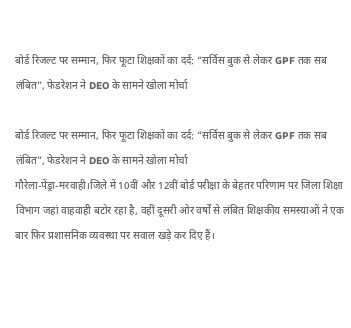बोर्ड रिजल्ट पर सम्मान, फिर फूटा शिक्षकों का दर्द: “सर्विस बुक से लेकर GPF तक सब लंबित”, फेडरेशन ने DEO के सामने खोला मोर्चा

बोर्ड रिजल्ट पर सम्मान, फिर फूटा शिक्षकों का दर्द: “सर्विस बुक से लेकर GPF तक सब लंबित”, फेडरेशन ने DEO के सामने खोला मोर्चा
गौरेला-पेंड्रा-मरवाही।जिले में 10वीं और 12वीं बोर्ड परीक्षा के बेहतर परिणाम पर जिला शिक्षा विभाग जहां वाहवाही बटोर रहा है, वहीं दूसरी ओर वर्षों से लंबित शिक्षकीय समस्याओं ने एक बार फिर प्रशासनिक व्यवस्था पर सवाल खड़े कर दिए हैं।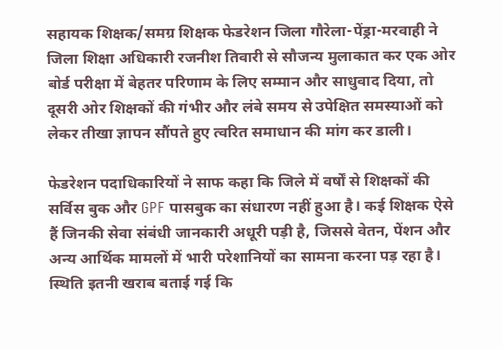सहायक शिक्षक/समग्र शिक्षक फेडरेशन जिला गौरेला-पेंड्रा-मरवाही ने जिला शिक्षा अधिकारी रजनीश तिवारी से सौजन्य मुलाकात कर एक ओर बोर्ड परीक्षा में बेहतर परिणाम के लिए सम्मान और साधुवाद दिया, तो दूसरी ओर शिक्षकों की गंभीर और लंबे समय से उपेक्षित समस्याओं को लेकर तीखा ज्ञापन सौंपते हुए त्वरित समाधान की मांग कर डाली।

फेडरेशन पदाधिकारियों ने साफ कहा कि जिले में वर्षों से शिक्षकों की सर्विस बुक और GPF पासबुक का संधारण नहीं हुआ है। कई शिक्षक ऐसे हैं जिनकी सेवा संबंधी जानकारी अधूरी पड़ी है, जिससे वेतन, पेंशन और अन्य आर्थिक मामलों में भारी परेशानियों का सामना करना पड़ रहा है। स्थिति इतनी खराब बताई गई कि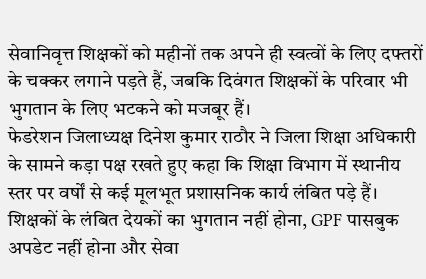सेवानिवृत्त शिक्षकों को महीनों तक अपने ही स्वत्वों के लिए दफ्तरों के चक्कर लगाने पड़ते हैं, जबकि दिवंगत शिक्षकों के परिवार भी भुगतान के लिए भटकने को मजबूर हैं।
फेडरेशन जिलाध्यक्ष दिनेश कुमार राठौर ने जिला शिक्षा अधिकारी के सामने कड़ा पक्ष रखते हुए कहा कि शिक्षा विभाग में स्थानीय स्तर पर वर्षों से कई मूलभूत प्रशासनिक कार्य लंबित पड़े हैं। शिक्षकों के लंबित देयकों का भुगतान नहीं होना, GPF पासबुक अपडेट नहीं होना और सेवा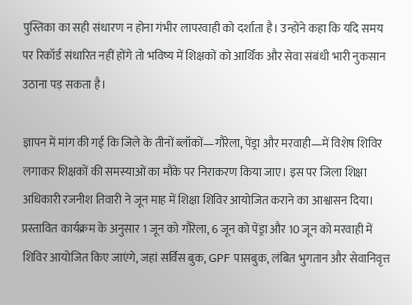पुस्तिका का सही संधारण न होना गंभीर लापरवाही को दर्शाता है। उन्होंने कहा कि यदि समय पर रिकॉर्ड संधारित नहीं होंगे तो भविष्य में शिक्षकों को आर्थिक और सेवा संबंधी भारी नुकसान उठाना पड़ सकता है।

ज्ञापन में मांग की गई कि जिले के तीनों ब्लॉकों—गौरेला, पेंड्रा और मरवाही—में विशेष शिविर लगाकर शिक्षकों की समस्याओं का मौके पर निराकरण किया जाए। इस पर जिला शिक्षा अधिकारी रजनीश तिवारी ने जून माह में शिक्षा शिविर आयोजित कराने का आश्वासन दिया। प्रस्तावित कार्यक्रम के अनुसार 1 जून को गौरेला, 6 जून को पेंड्रा और 10 जून को मरवाही में शिविर आयोजित किए जाएंगे, जहां सर्विस बुक, GPF पासबुक, लंबित भुगतान और सेवानिवृत्त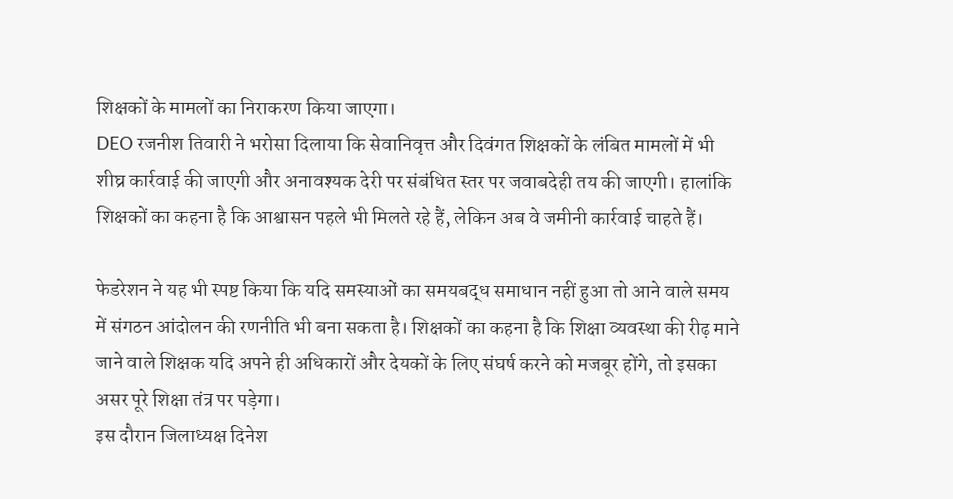शिक्षकों के मामलों का निराकरण किया जाएगा।
DEO रजनीश तिवारी ने भरोसा दिलाया कि सेवानिवृत्त और दिवंगत शिक्षकों के लंबित मामलों में भी शीघ्र कार्रवाई की जाएगी और अनावश्यक देरी पर संबंधित स्तर पर जवाबदेही तय की जाएगी। हालांकि शिक्षकों का कहना है कि आश्वासन पहले भी मिलते रहे हैं, लेकिन अब वे जमीनी कार्रवाई चाहते हैं।

फेडरेशन ने यह भी स्पष्ट किया कि यदि समस्याओं का समयबद्ध समाधान नहीं हुआ तो आने वाले समय में संगठन आंदोलन की रणनीति भी बना सकता है। शिक्षकों का कहना है कि शिक्षा व्यवस्था की रीढ़ माने जाने वाले शिक्षक यदि अपने ही अधिकारों और देयकों के लिए संघर्ष करने को मजबूर होंगे, तो इसका असर पूरे शिक्षा तंत्र पर पड़ेगा।
इस दौरान जिलाध्यक्ष दिनेश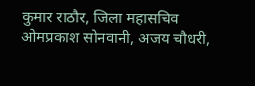कुमार राठौर, जिला महासचिव ओमप्रकाश सोनवानी, अजय चौधरी,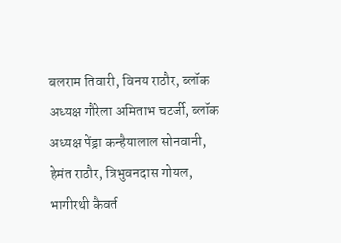बलराम तिवारी, विनय राठौर, ब्लॉक अध्यक्ष गौरेला अमिताभ चटर्जी, ब्लॉक अध्यक्ष पेंड्रा कन्हैयालाल सोनवानी, हेमंत राठौर, त्रिभुवनदास गोयल, भागीरथी कैवर्त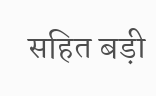सहित बड़ी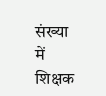संख्या में शिक्षक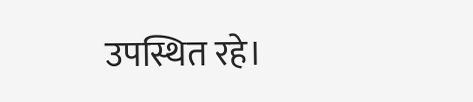उपस्थित रहे।